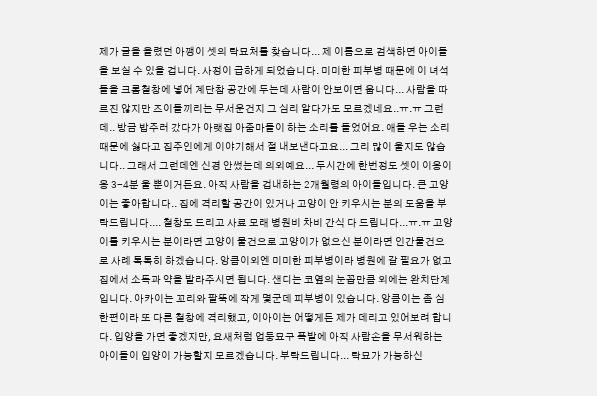제가 글을 올렸던 아깽이 셋의 탁묘처를 찾습니다... 제 이름으로 검색하면 아이들을 보실 수 있을 겁니다. 사정이 급하게 되었습니다. 미미한 피부병 때문에 이 녀석들을 크롬철창에 넣어 계단참 공간에 두는데 사람이 안보이면 웁니다... 사람을 따르진 않지만 즈이들끼리는 무서운건지 그 심리 알다가도 모르겠네요..ㅠ.ㅠ 그런데.. 방금 밥주러 갔다가 아랫집 아줌마들이 하는 소리를 들었어요. 애들 우는 소리때문에 싫다고 집주인에게 이야기해서 절 내보낸다고요... 그리 많이 울지도 않습니다.. 그래서 그런데엔 신경 안썼는데 의외예요... 두시간에 한번정도 셋이 이옹이옹 3-4분 울 뿐이거든요. 아직 사람을 겁내하는 2개월령의 아이들입니다. 큰 고양이는 좋아합니다.. 집에 격리할 공간이 있거나 고양이 안 키우시는 분의 도움을 부탁드립니다.... 철창도 드리고 사료 모래 병원비 차비 간식 다 드립니다...ㅠ.ㅠ 고양이를 키우시는 분이라면 고양이 물건으로 고양이가 없으신 분이라면 인간물건으로 사례 톡톡히 하겠습니다. 앙큼이외엔 미미한 피부병이라 병원에 갈 필요가 없고 집에서 소독과 약을 발라주시면 됩니다. 샌디는 코옆의 눈꼽만큼 외에는 완치단계 입니다. 아카이는 꼬리와 팔뚝에 작게 몇군데 피부병이 있습니다. 앙큼이는 좀 심한편이라 또 다른 철창에 격리했고, 이아이는 어떻게든 제가 데리고 있어보려 합니다. 입양을 가면 좋겠지만, 요새처럼 업둥묘구 폭발에 아직 사람손을 무서워하는 아이들이 입양이 가능할지 모르겠습니다. 부탁드립니다... 탁묘가 가능하신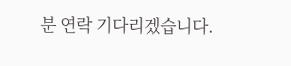분 연락 기다리겠습니다.